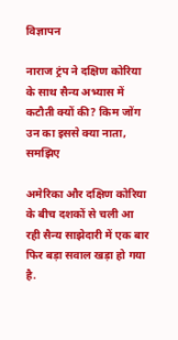विज्ञापन

नाराज ट्रंप ने दक्षिण कोरिया के साथ सैन्य अभ्यास में कटौती क्यों की? किम जोंग उन का इससे क्या नाता, समझिए

अमेरिका और दक्षिण कोरिया के बीच दशकों से चली आ रही सैन्य साझेदारी में एक बार फिर बड़ा सवाल खड़ा हो गया है.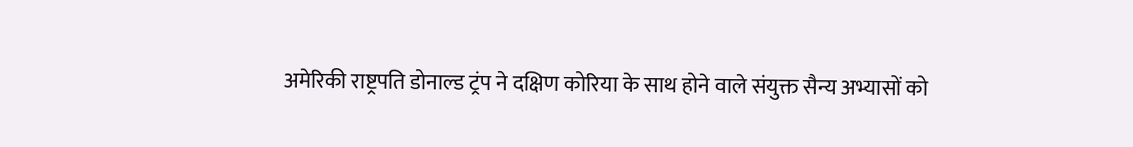अमेरिकी राष्ट्रपति डोनाल्ड ट्रंप ने दक्षिण कोरिया के साथ होने वाले संयुक्त सैन्य अभ्यासों को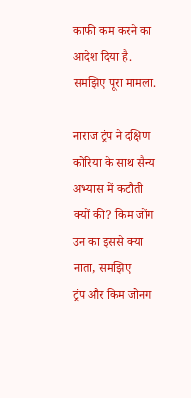काफी कम करने का आदेश दिया है. समझिए पूरा मामला.

नाराज ट्रंप ने दक्षिण कोरिया के साथ सैन्य अभ्यास में कटौती क्यों की? किम जोंग उन का इससे क्या नाता, समझिए
ट्रंप और किम जोनग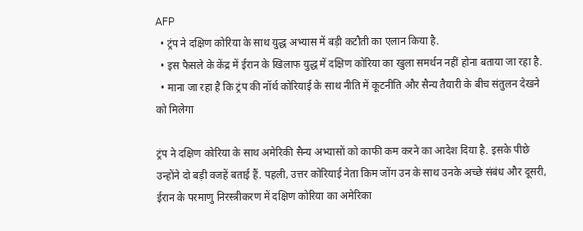AFP
  • ट्रंप ने दक्षिण कोरिया के साथ युद्ध अभ्यास में बड़ी कटौती का एलान किया है.
  • इस फैसले के केंद्र में ईरान के खिलाफ युद्ध में दक्षिण कोरिया का खुला समर्थन नहीं होना बताया जा रहा है.
  • माना जा रहा है कि ट्रंप की नॉर्थ कोरियाई के साथ नीति में कूटनीति और सैन्य तैयारी के बीच संतुलन देखने को मिलेगा

ट्रंप ने दक्षिण कोरिया के साथ अमेरिकी सैन्य अभ्यासों को काफी कम करने का आदेश दिया है. इसके पीछे उन्होंने दो बड़ी वजहें बताई हैं. पहली, उत्तर कोरियाई नेता किम जोंग उन के साथ उनके अच्छे संबंध और दूसरी, ईरान के परमाणु निरस्त्रीकरण में दक्षिण कोरिया का अमेरिका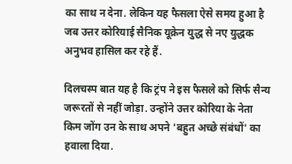का साथ न देना. लेकिन यह फैसला ऐसे समय हुआ है जब उत्तर कोरियाई सैनिक यूक्रेन युद्ध से नए युद्धक अनुभव हासिल कर रहे हैं.

दिलचस्प बात यह है कि ट्रंप ने इस फैसले को सिर्फ सैन्य जरूरतों से नहीं जोड़ा. उन्होंने उत्तर कोरिया के नेता किम जोंग उन के साथ अपने 'बहुत अच्छे संबंधों' का हवाला दिया.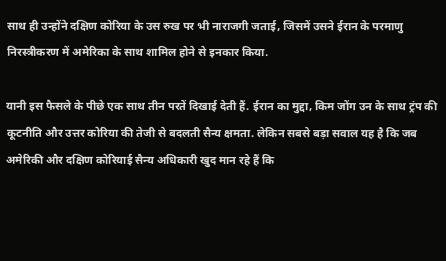साथ ही उन्होंने दक्षिण कोरिया के उस रुख पर भी नाराजगी जताई, जिसमें उसने ईरान के परमाणु निरस्त्रीकरण में अमेरिका के साथ शामिल होने से इनकार किया.

यानी इस फैसले के पीछे एक साथ तीन परतें दिखाई देती हैं. ईरान का मुद्दा, किम जोंग उन के साथ ट्रंप की कूटनीति और उत्तर कोरिया की तेजी से बदलती सैन्य क्षमता. लेकिन सबसे बड़ा सवाल यह है कि जब अमेरिकी और दक्षिण कोरियाई सैन्य अधिकारी खुद मान रहे हैं कि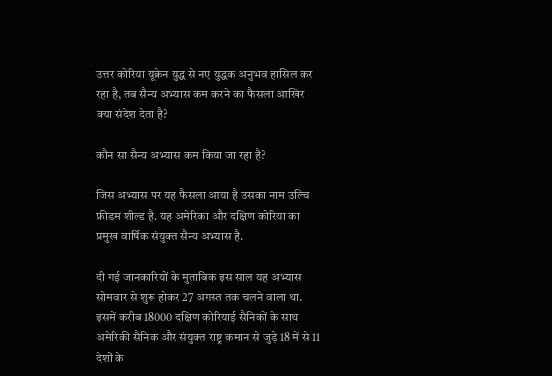उत्तर कोरिया यूक्रेन युद्ध से नए युद्धक अनुभव हासिल कर रहा है, तब सैन्य अभ्यास कम करने का फैसला आखिर क्या संदेश देता है?

कौन सा सैन्य अभ्यास कम किया जा रहा है?

जिस अभ्यास पर यह फैसला आया है उसका नाम उल्चि फ्रीडम शील्ड है. यह अमेरिका और दक्षिण कोरिया का प्रमुख वार्षिक संयुक्त सैन्य अभ्यास है.

दी गई जानकारियों के मुताबिक इस साल यह अभ्यास सोमवार से शुरू होकर 27 अगस्त तक चलने वाला था. इसमें करीब 18000 दक्षिण कोरियाई सैनिकों के साथ अमेरिकी सैनिक और संयुक्त राष्ट्र कमान से जुड़े 18 में से 11 देशों के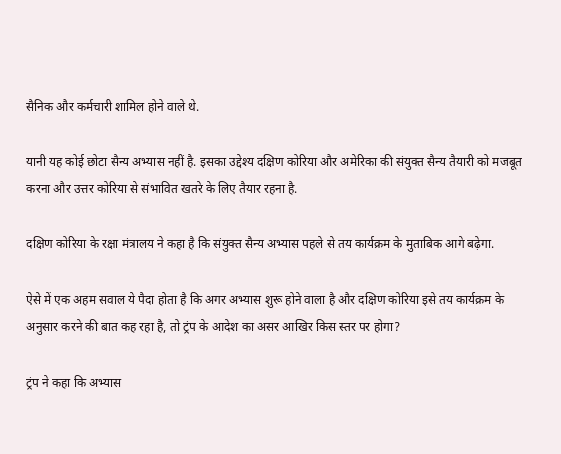सैनिक और कर्मचारी शामिल होने वाले थे.

यानी यह कोई छोटा सैन्य अभ्यास नहीं है. इसका उद्देश्य दक्षिण कोरिया और अमेरिका की संयुक्त सैन्य तैयारी को मजबूत करना और उत्तर कोरिया से संभावित खतरे के लिए तैयार रहना है.

दक्षिण कोरिया के रक्षा मंत्रालय ने कहा है कि संयुक्त सैन्य अभ्यास पहले से तय कार्यक्रम के मुताबिक आगे बढ़ेगा.

ऐसे में एक अहम सवाल ये पैदा होता है कि अगर अभ्यास शुरू होने वाला है और दक्षिण कोरिया इसे तय कार्यक्रम के अनुसार करने की बात कह रहा है, तो ट्रंप के आदेश का असर आखिर किस स्तर पर होगा?

ट्रंप ने कहा कि अभ्यास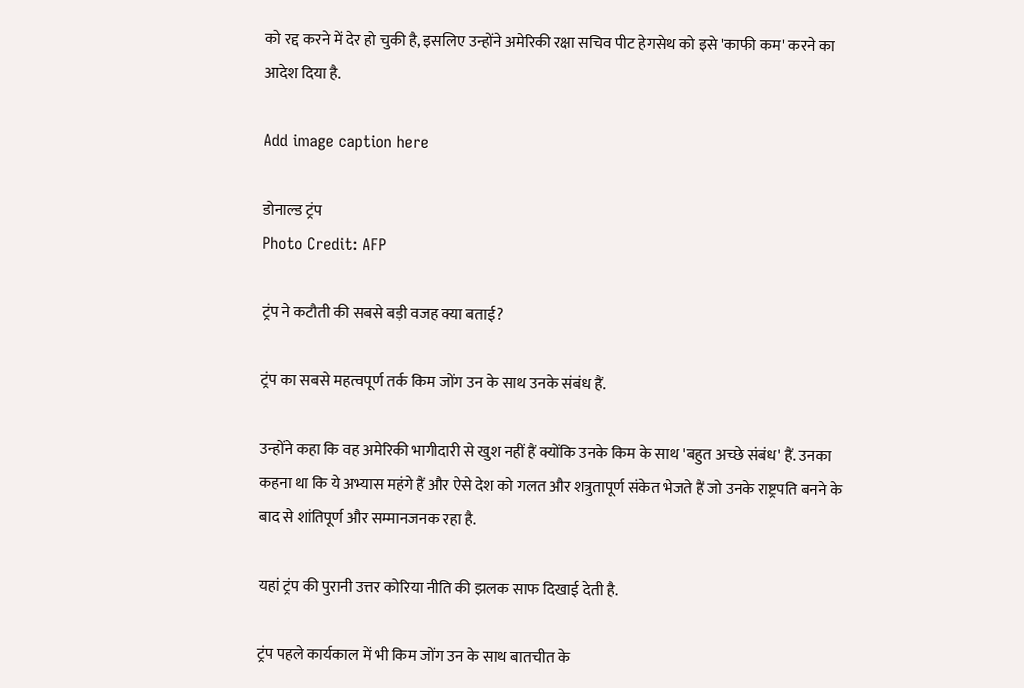को रद्द करने में देर हो चुकी है, इसलिए उन्होंने अमेरिकी रक्षा सचिव पीट हेगसेथ को इसे 'काफी कम' करने का आदेश दिया है.

Add image caption here

डोनाल्ड ट्रंप
Photo Credit: AFP

ट्रंप ने कटौती की सबसे बड़ी वजह क्या बताई?

ट्रंप का सबसे महत्वपूर्ण तर्क किम जोंग उन के साथ उनके संबंध हैं.

उन्होंने कहा कि वह अमेरिकी भागीदारी से खुश नहीं हैं क्योंकि उनके किम के साथ 'बहुत अच्छे संबंध' हैं. उनका कहना था कि ये अभ्यास महंगे हैं और ऐसे देश को गलत और शत्रुतापूर्ण संकेत भेजते हैं जो उनके राष्ट्रपति बनने के बाद से शांतिपूर्ण और सम्मानजनक रहा है.

यहां ट्रंप की पुरानी उत्तर कोरिया नीति की झलक साफ दिखाई देती है.

ट्रंप पहले कार्यकाल में भी किम जोंग उन के साथ बातचीत के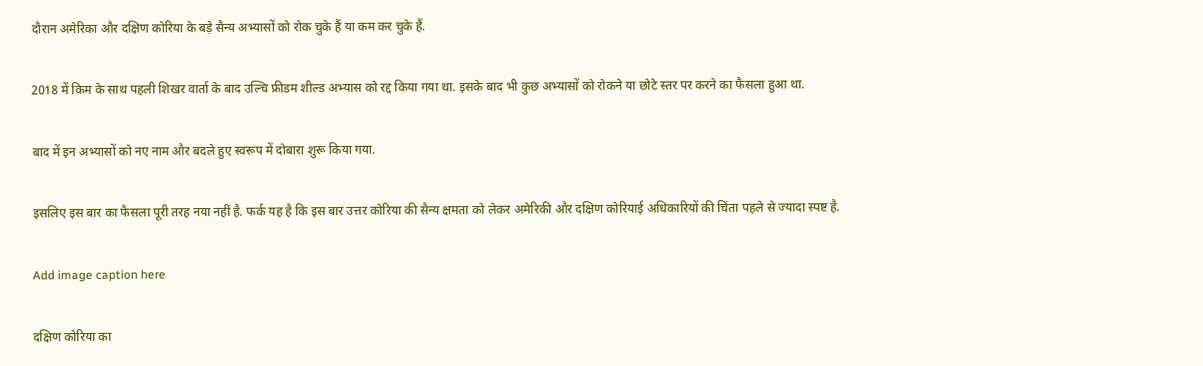दौरान अमेरिका और दक्षिण कोरिया के बड़े सैन्य अभ्यासों को रोक चुके हैं या कम कर चुके हैं.

2018 में किम के साथ पहली शिखर वार्ता के बाद उल्चि फ्रीडम शील्ड अभ्यास को रद्द किया गया था. इसके बाद भी कुछ अभ्यासों को रोकने या छोटे स्तर पर करने का फैसला हुआ था.

बाद में इन अभ्यासों को नए नाम और बदले हुए स्वरूप में दोबारा शुरू किया गया.

इसलिए इस बार का फैसला पूरी तरह नया नहीं है. फर्क यह है कि इस बार उत्तर कोरिया की सैन्य क्षमता को लेकर अमेरिकी और दक्षिण कोरियाई अधिकारियों की चिंता पहले से ज्यादा स्पष्ट है.

Add image caption here

दक्षिण कोरिया का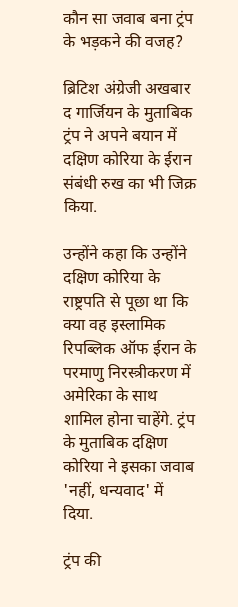कौन सा जवाब बना ट्रंप के भड़कने की वजह?

ब्रिटिश अंग्रेजी अखबार द गार्जियन के मुताबिक ट्रंप ने अपने बयान में दक्षिण कोरिया के ईरान संबंधी रुख का भी जिक्र किया.

उन्होंने कहा कि उन्होंने दक्षिण कोरिया के राष्ट्रपति से पूछा था कि क्या वह इस्लामिक रिपब्लिक ऑफ ईरान के परमाणु निरस्त्रीकरण में अमेरिका के साथ शामिल होना चाहेंगे. ट्रंप के मुताबिक दक्षिण कोरिया ने इसका जवाब 'नहीं, धन्यवाद' में दिया.

ट्रंप की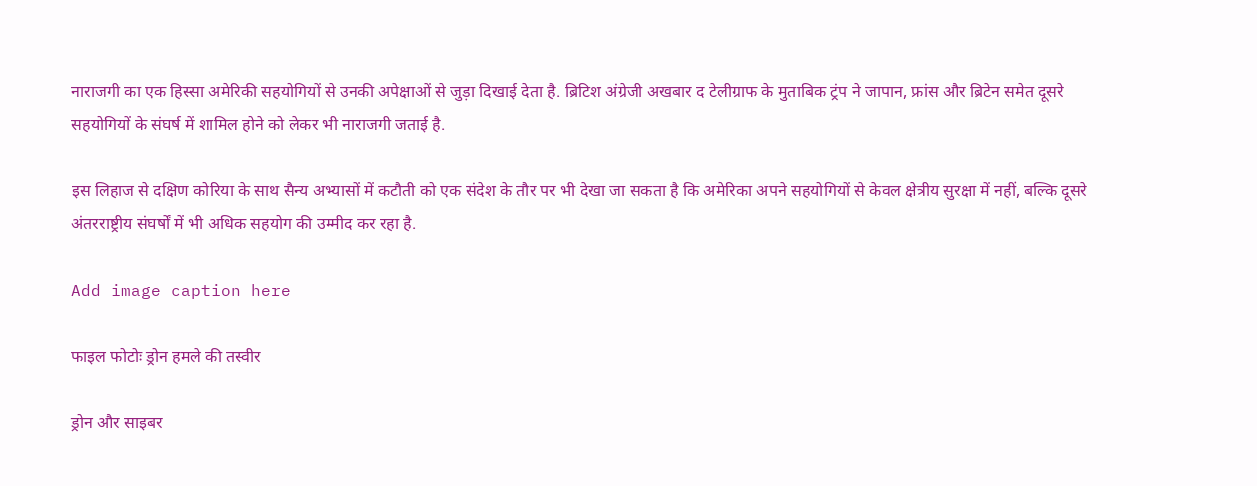नाराजगी का एक हिस्सा अमेरिकी सहयोगियों से उनकी अपेक्षाओं से जुड़ा दिखाई देता है. ब्रिटिश अंग्रेजी अखबार द टेलीग्राफ के मुताबिक ट्रंप ने जापान, फ्रांस और ब्रिटेन समेत दूसरे सहयोगियों के संघर्ष में शामिल होने को लेकर भी नाराजगी जताई है.

इस लिहाज से दक्षिण कोरिया के साथ सैन्य अभ्यासों में कटौती को एक संदेश के तौर पर भी देखा जा सकता है कि अमेरिका अपने सहयोगियों से केवल क्षेत्रीय सुरक्षा में नहीं, बल्कि दूसरे अंतरराष्ट्रीय संघर्षों में भी अधिक सहयोग की उम्मीद कर रहा है.

Add image caption here

फाइल फोटोः ड्रोन हमले की तस्वीर

ड्रोन और साइबर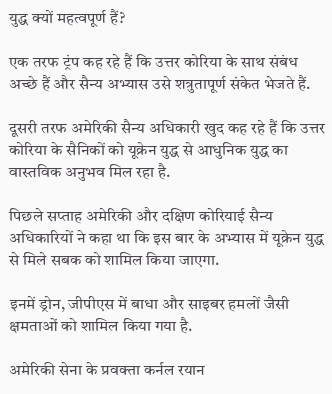युद्ध क्यों महत्वपूर्ण हैं?

एक तरफ ट्रंप कह रहे हैं कि उत्तर कोरिया के साथ संबंध अच्छे हैं और सैन्य अभ्यास उसे शत्रुतापूर्ण संकेत भेजते हैं.

दूसरी तरफ अमेरिकी सैन्य अधिकारी खुद कह रहे हैं कि उत्तर कोरिया के सैनिकों को यूक्रेन युद्ध से आधुनिक युद्ध का वास्तविक अनुभव मिल रहा है.

पिछले सप्ताह अमेरिकी और दक्षिण कोरियाई सैन्य अधिकारियों ने कहा था कि इस बार के अभ्यास में यूक्रेन युद्ध से मिले सबक को शामिल किया जाएगा.

इनमें ड्रोन, जीपीएस में बाधा और साइबर हमलों जैसी क्षमताओं को शामिल किया गया है.

अमेरिकी सेना के प्रवक्ता कर्नल रयान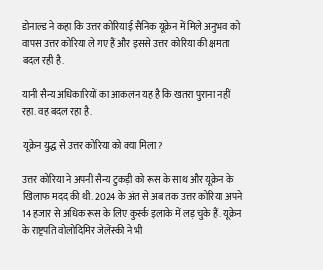डोनाल्ड ने कहा कि उत्तर कोरियाई सैनिक यूक्रेन में मिले अनुभव को वापस उत्तर कोरिया ले गए हैं और इससे उत्तर कोरिया की क्षमता बदल रही है.

यानी सैन्य अधिकारियों का आकलन यह है कि खतरा पुराना नहीं रहा. वह बदल रहा है.

यूक्रेन युद्ध से उत्तर कोरिया को क्या मिला?

उत्तर कोरिया ने अपनी सैन्य टुकड़ी को रूस के साथ और यूक्रेन के खिलाफ मदद की थी. 2024 के अंत से अब तक उत्तर कोरिया अपने 14 हजार से अधिक रूस के लिए कुर्स्क इलाके में लड़ चुके हैं. यूक्रेन के राष्ट्रपति वोलोदिमिर जेलेंस्की ने भी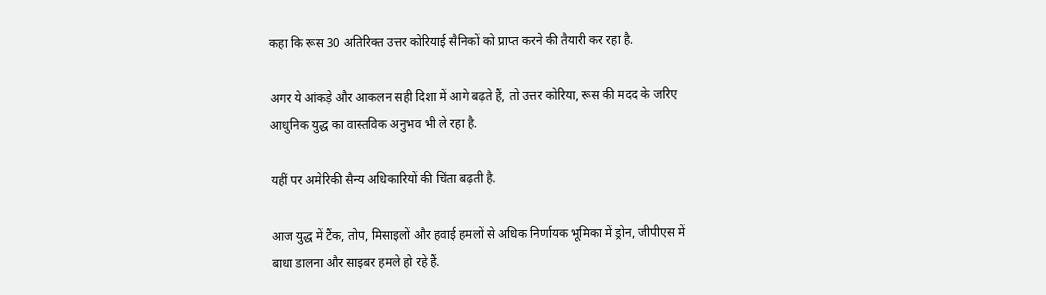कहा कि रूस 30 अतिरिक्त उत्तर कोरियाई सैनिकों को प्राप्त करने की तैयारी कर रहा है.

अगर ये आंकड़े और आकलन सही दिशा में आगे बढ़ते हैं, तो उत्तर कोरिया, रूस की मदद के जरिए आधुनिक युद्ध का वास्तविक अनुभव भी ले रहा है.

यहीं पर अमेरिकी सैन्य अधिकारियों की चिंता बढ़ती है.

आज युद्ध में टैंक, तोप, मिसाइलों और हवाई हमलों से अधिक निर्णायक भूमिका में ड्रोन, जीपीएस में बाधा डालना और साइबर हमले हो रहे हैं.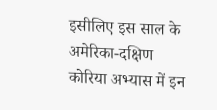इसीलिए इस साल के अमेरिका-दक्षिण कोरिया अभ्यास में इन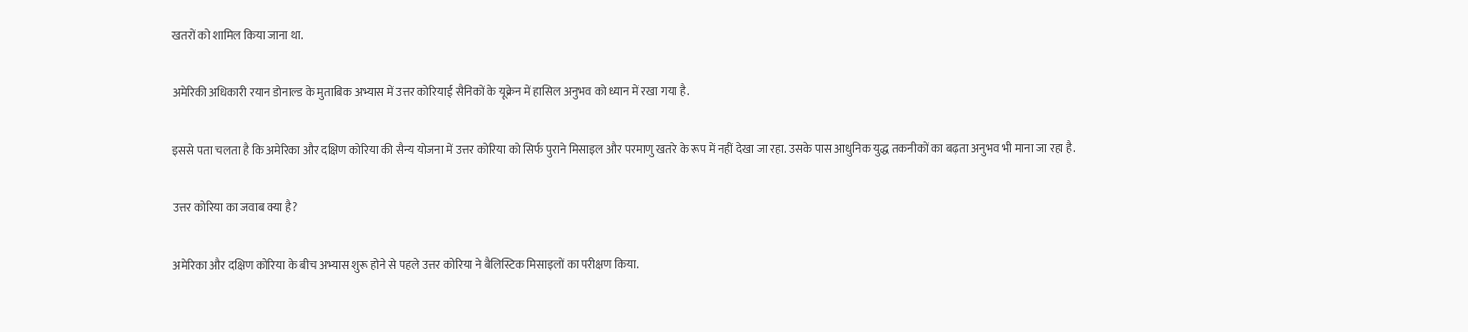खतरों को शामिल किया जाना था.

अमेरिकी अधिकारी रयान डोनाल्ड के मुताबिक अभ्यास में उत्तर कोरियाई सैनिकों के यूक्रेन में हासिल अनुभव को ध्यान में रखा गया है.

इससे पता चलता है कि अमेरिका और दक्षिण कोरिया की सैन्य योजना में उत्तर कोरिया को सिर्फ पुराने मिसाइल और परमाणु खतरे के रूप में नहीं देखा जा रहा. उसके पास आधुनिक युद्ध तकनीकों का बढ़ता अनुभव भी माना जा रहा है.

उत्तर कोरिया का जवाब क्या है?

अमेरिका और दक्षिण कोरिया के बीच अभ्यास शुरू होने से पहले उत्तर कोरिया ने बैलिस्टिक मिसाइलों का परीक्षण किया.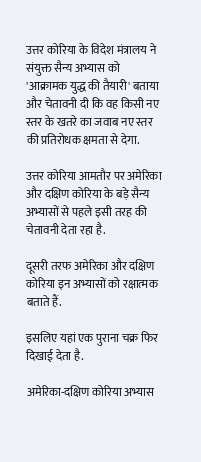उत्तर कोरिया के विदेश मंत्रालय ने संयुक्त सैन्य अभ्यास को 'आक्रामक युद्ध की तैयारी' बताया और चेतावनी दी कि वह किसी नए स्तर के खतरे का जवाब नए स्तर की प्रतिरोधक क्षमता से देगा.

उत्तर कोरिया आमतौर पर अमेरिका और दक्षिण कोरिया के बड़े सैन्य अभ्यासों से पहले इसी तरह की चेतावनी देता रहा है.

दूसरी तरफ अमेरिका और दक्षिण कोरिया इन अभ्यासों को रक्षात्मक बताते हैं.

इसलिए यहां एक पुराना चक्र फिर दिखाई देता है.

अमेरिका-दक्षिण कोरिया अभ्यास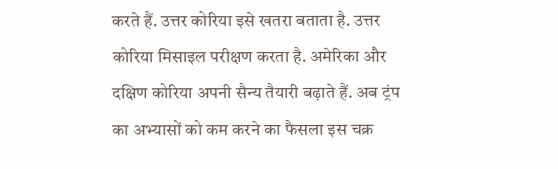करते हैं. उत्तर कोरिया इसे खतरा बताता है. उत्तर कोरिया मिसाइल परीक्षण करता है. अमेरिका और दक्षिण कोरिया अपनी सैन्य तैयारी बढ़ाते हैं. अब ट्रंप का अभ्यासों को कम करने का फैसला इस चक्र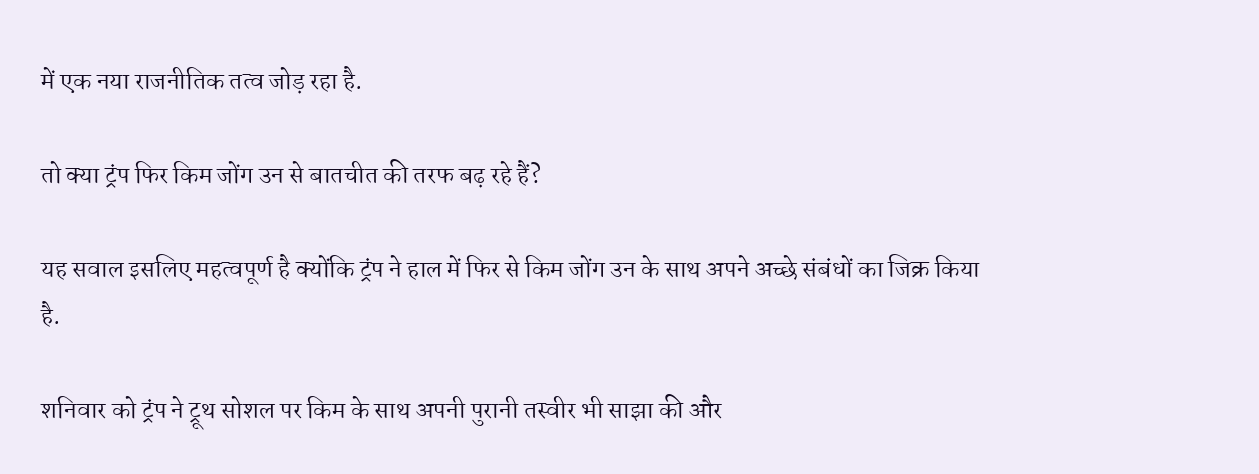में एक नया राजनीतिक तत्व जोड़ रहा है.

तो क्या ट्रंप फिर किम जोंग उन से बातचीत की तरफ बढ़ रहे हैं?

यह सवाल इसलिए महत्वपूर्ण है क्योंकि ट्रंप ने हाल में फिर से किम जोंग उन के साथ अपने अच्छे संबंधों का जिक्र किया है.

शनिवार को ट्रंप ने ट्रूथ सोशल पर किम के साथ अपनी पुरानी तस्वीर भी साझा की और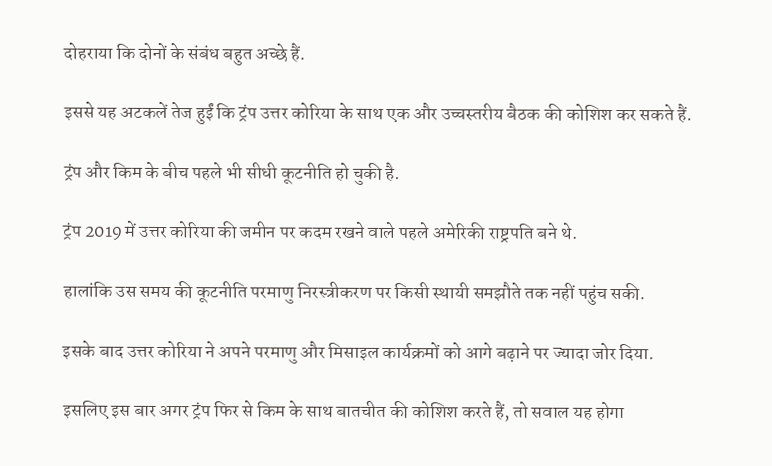दोहराया कि दोनों के संबंध बहुत अच्छे हैं.

इससे यह अटकलें तेज हुईं कि ट्रंप उत्तर कोरिया के साथ एक और उच्चस्तरीय बैठक की कोशिश कर सकते हैं.

ट्रंप और किम के बीच पहले भी सीधी कूटनीति हो चुकी है.

ट्रंप 2019 में उत्तर कोरिया की जमीन पर कदम रखने वाले पहले अमेरिकी राष्ट्रपति बने थे.

हालांकि उस समय की कूटनीति परमाणु निरस्त्रीकरण पर किसी स्थायी समझौते तक नहीं पहुंच सकी.

इसके बाद उत्तर कोरिया ने अपने परमाणु और मिसाइल कार्यक्रमों को आगे बढ़ाने पर ज्यादा जोर दिया.

इसलिए इस बार अगर ट्रंप फिर से किम के साथ बातचीत की कोशिश करते हैं, तो सवाल यह होगा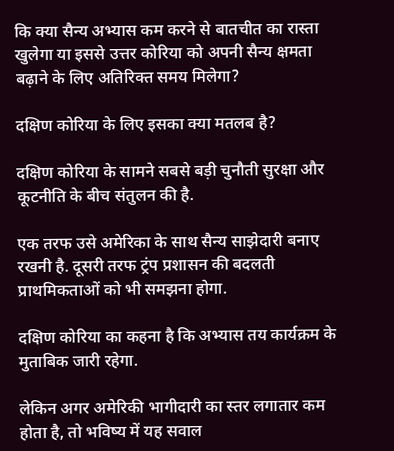कि क्या सैन्य अभ्यास कम करने से बातचीत का रास्ता खुलेगा या इससे उत्तर कोरिया को अपनी सैन्य क्षमता बढ़ाने के लिए अतिरिक्त समय मिलेगा?

दक्षिण कोरिया के लिए इसका क्या मतलब है?

दक्षिण कोरिया के सामने सबसे बड़ी चुनौती सुरक्षा और कूटनीति के बीच संतुलन की है.

एक तरफ उसे अमेरिका के साथ सैन्य साझेदारी बनाए रखनी है. दूसरी तरफ ट्रंप प्रशासन की बदलती प्राथमिकताओं को भी समझना होगा.

दक्षिण कोरिया का कहना है कि अभ्यास तय कार्यक्रम के मुताबिक जारी रहेगा.

लेकिन अगर अमेरिकी भागीदारी का स्तर लगातार कम होता है, तो भविष्य में यह सवाल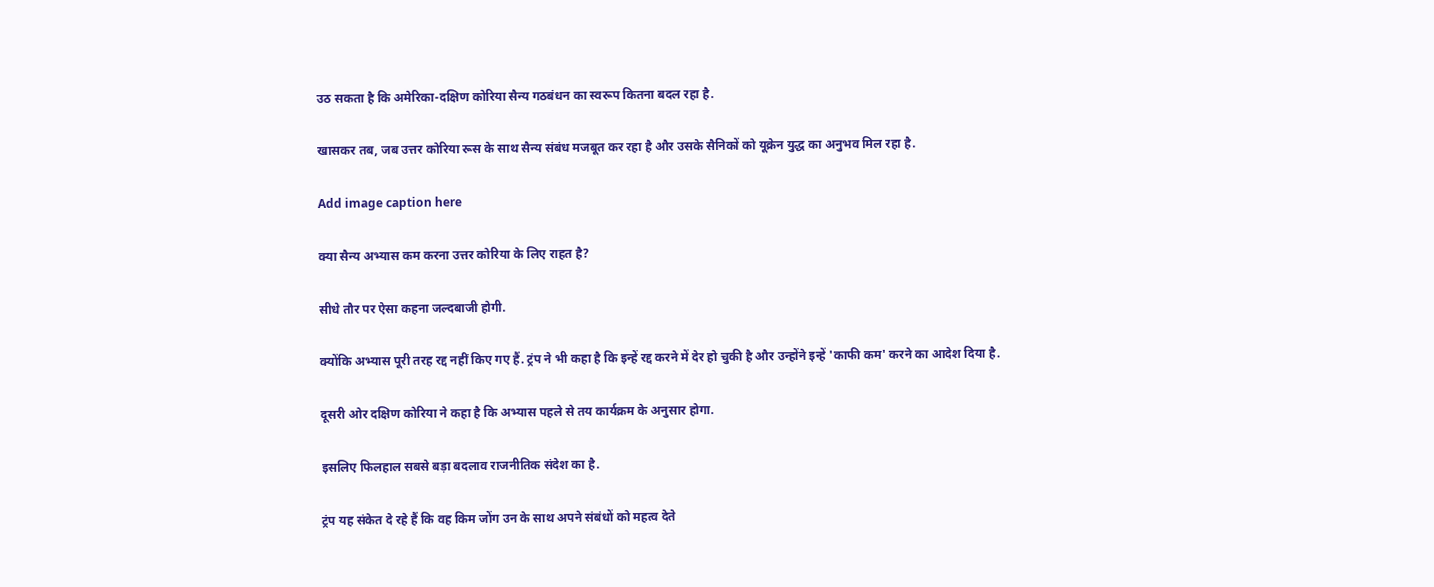उठ सकता है कि अमेरिका-दक्षिण कोरिया सैन्य गठबंधन का स्वरूप कितना बदल रहा है.

खासकर तब, जब उत्तर कोरिया रूस के साथ सैन्य संबंध मजबूत कर रहा है और उसके सैनिकों को यूक्रेन युद्ध का अनुभव मिल रहा है.

Add image caption here

क्या सैन्य अभ्यास कम करना उत्तर कोरिया के लिए राहत है?

सीधे तौर पर ऐसा कहना जल्दबाजी होगी.

क्योंकि अभ्यास पूरी तरह रद्द नहीं किए गए हैं. ट्रंप ने भी कहा है कि इन्हें रद्द करने में देर हो चुकी है और उन्होंने इन्हें 'काफी कम' करने का आदेश दिया है.

दूसरी ओर दक्षिण कोरिया ने कहा है कि अभ्यास पहले से तय कार्यक्रम के अनुसार होगा.

इसलिए फिलहाल सबसे बड़ा बदलाव राजनीतिक संदेश का है.

ट्रंप यह संकेत दे रहे हैं कि वह किम जोंग उन के साथ अपने संबंधों को महत्व देते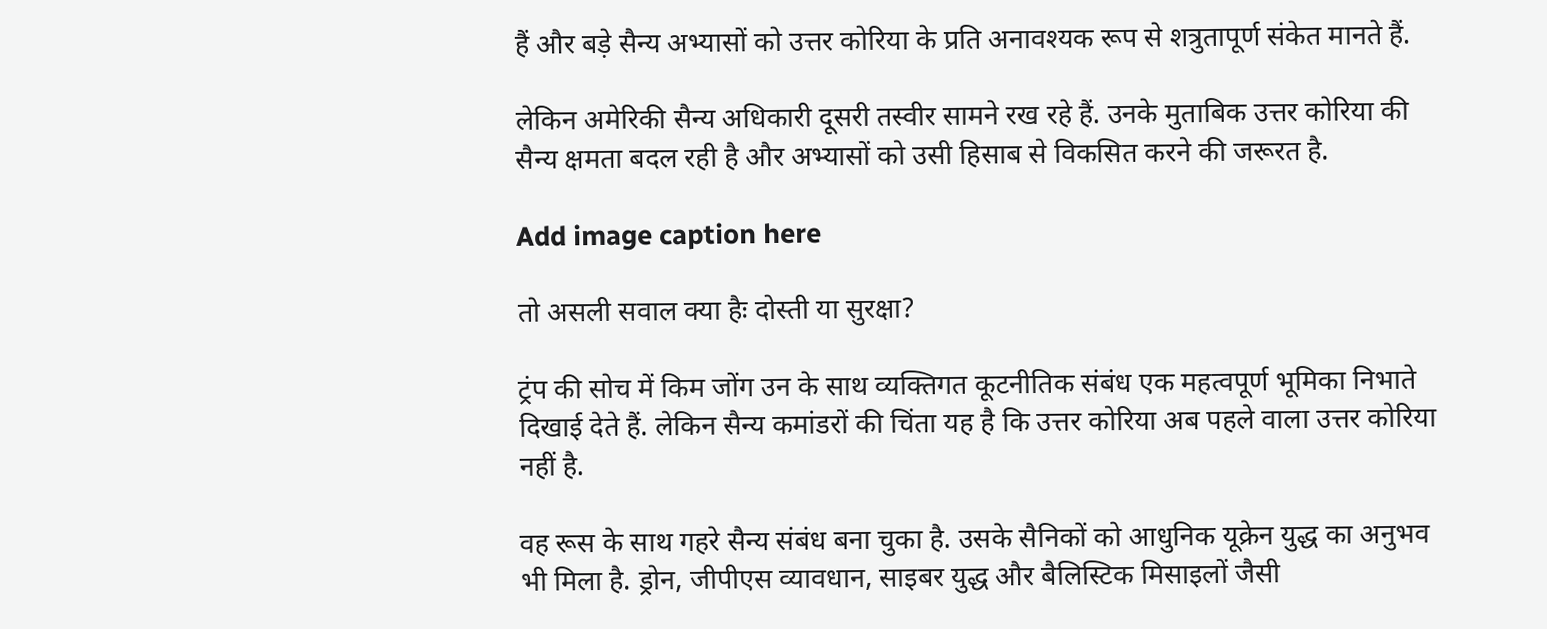हैं और बड़े सैन्य अभ्यासों को उत्तर कोरिया के प्रति अनावश्यक रूप से शत्रुतापूर्ण संकेत मानते हैं.

लेकिन अमेरिकी सैन्य अधिकारी दूसरी तस्वीर सामने रख रहे हैं. उनके मुताबिक उत्तर कोरिया की सैन्य क्षमता बदल रही है और अभ्यासों को उसी हिसाब से विकसित करने की जरूरत है.

Add image caption here

तो असली सवाल क्या हैः दोस्ती या सुरक्षा?

ट्रंप की सोच में किम जोंग उन के साथ व्यक्तिगत कूटनीतिक संबंध एक महत्वपूर्ण भूमिका निभाते दिखाई देते हैं. लेकिन सैन्य कमांडरों की चिंता यह है कि उत्तर कोरिया अब पहले वाला उत्तर कोरिया नहीं है.

वह रूस के साथ गहरे सैन्य संबंध बना चुका है. उसके सैनिकों को आधुनिक यूक्रेन युद्ध का अनुभव भी मिला है. ड्रोन, जीपीएस व्यावधान, साइबर युद्ध और बैलिस्टिक मिसाइलों जैसी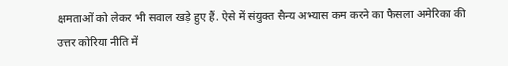क्षमताओं को लेकर भी सवाल खड़े हुए हैं. ऐसे में संयुक्त सैन्य अभ्यास कम करने का फैसला अमेरिका की उत्तर कोरिया नीति में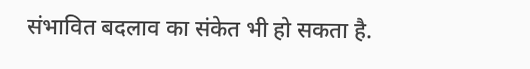संभावित बदलाव का संकेत भी हो सकता है.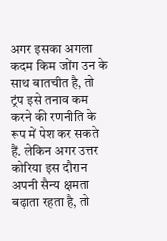अगर इसका अगला कदम किम जोंग उन के साथ बातचीत है, तो ट्रंप इसे तनाव कम करने की रणनीति के रूप में पेश कर सकते हैं. लेकिन अगर उत्तर कोरिया इस दौरान अपनी सैन्य क्षमता बढ़ाता रहता है, तो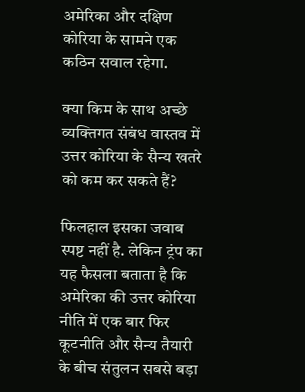अमेरिका और दक्षिण कोरिया के सामने एक कठिन सवाल रहेगा.

क्या किम के साथ अच्छे व्यक्तिगत संबंध वास्तव में उत्तर कोरिया के सैन्य खतरे को कम कर सकते हैं?

फिलहाल इसका जवाब स्पष्ट नहीं है. लेकिन ट्रंप का यह फैसला बताता है कि अमेरिका की उत्तर कोरिया नीति में एक बार फिर कूटनीति और सैन्य तैयारी के बीच संतुलन सबसे बड़ा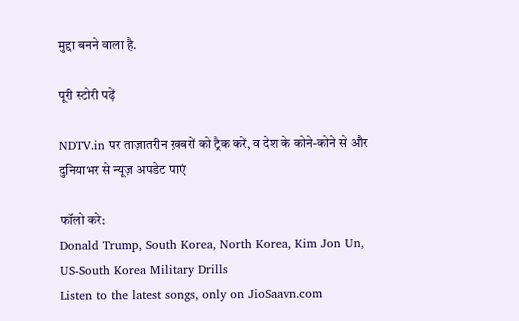मुद्दा बनने वाला है.

पूरी स्टोरी पढ़ें

NDTV.in पर ताज़ातरीन ख़बरों को ट्रैक करें, व देश के कोने-कोने से और दुनियाभर से न्यूज़ अपडेट पाएं

फॉलो करे:
Donald Trump, South Korea, North Korea, Kim Jon Un, US-South Korea Military Drills
Listen to the latest songs, only on JioSaavn.com